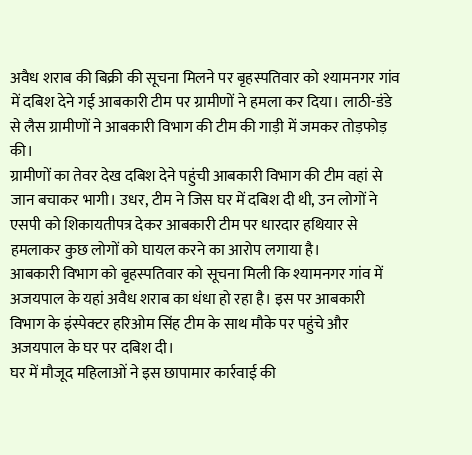अवैध शराब की बिक्री की सूचना मिलने पर बृहस्पतिवार को श्यामनगर गांव में दबिश देने गई आबकारी टीम पर ग्रामीणों ने हमला कर दिया। लाठी-डंडे से लैस ग्रामीणों ने आबकारी विभाग की टीम की गाड़ी में जमकर तोड़फोड़ की।
ग्रामीणों का तेवर देख दबिश देने पहुंची आबकारी विभाग की टीम वहां से जान बचाकर भागी। उधर, टीम ने जिस घर में दबिश दी थी, उन लोगों ने एसपी को शिकायतीपत्र देकर आबकारी टीम पर धारदार हथियार से हमलाकर कुछ लोगों को घायल करने का आरोप लगाया है।
आबकारी विभाग को बृहस्पतिवार को सूचना मिली कि श्यामनगर गांव में अजयपाल के यहां अवैध शराब का धंधा हो रहा है। इस पर आबकारी विभाग के इंस्पेक्टर हरिओम सिंह टीम के साथ मौके पर पहुंचे और अजयपाल के घर पर दबिश दी।
घर में मौजूद महिलाओं ने इस छापामार कार्रवाई की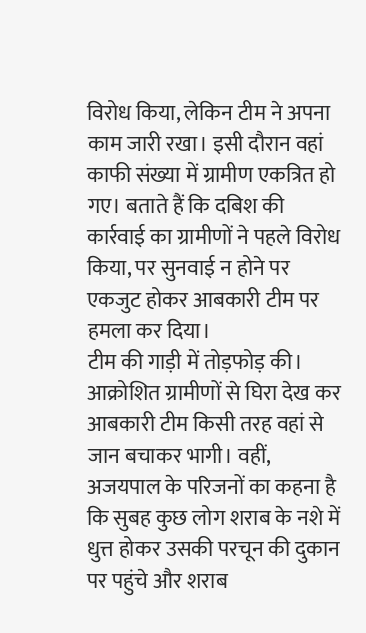विरोध किया, लेकिन टीम ने अपना काम जारी रखा। इसी दौरान वहां काफी संख्या में ग्रामीण एकत्रित हो गए। बताते हैं कि दबिश की कार्रवाई का ग्रामीणों ने पहले विरोध किया, पर सुनवाई न होने पर एकजुट होकर आबकारी टीम पर हमला कर दिया।
टीम की गाड़ी में तोड़फोड़ की। आक्रोशित ग्रामीणों से घिरा देख कर आबकारी टीम किसी तरह वहां से जान बचाकर भागी। वहीं, अजयपाल के परिजनों का कहना है कि सुबह कुछ लोग शराब के नशे में धुत्त होकर उसकी परचून की दुकान पर पहुंचे और शराब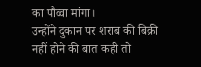का पौव्वा मांगा।
उन्होंने दुकान पर शराब की बिक्री नहीं होने की बात कही तो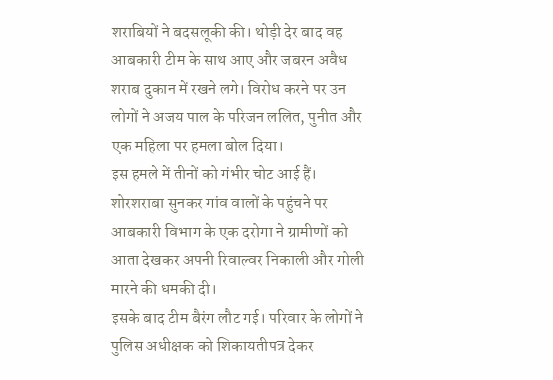शराबियों ने बदसलूकी की। थोड़ी देर बाद वह आबकारी टीम के साथ आए और जबरन अवैध शराब दुकान में रखने लगे। विरोध करने पर उन लोगों ने अजय पाल के परिजन ललित, पुनीत और एक महिला पर हमला बोल दिया।
इस हमले में तीनों को गंभीर चोट आई हैं। शोरशराबा सुनकर गांव वालों के पहुंचने पर आबकारी विभाग के एक दरोगा ने ग्रामीणों को आता देखकर अपनी रिवाल्वर निकाली और गोली मारने की धमकी दी।
इसके बाद टीम बैरंग लौट गई। परिवार के लोगों ने पुलिस अधीक्षक को शिकायतीपत्र देकर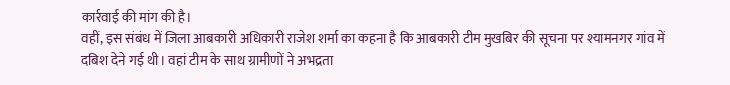कार्रवाई की मांग की है।
वहीं, इस संबंध में जिला आबकारी अधिकारी राजेश शर्मा का कहना है कि आबकारी टीम मुखबिर की सूचना पर श्यामनगर गांव में दबिश देने गई थी। वहां टीम के साथ ग्रामीणों ने अभद्रता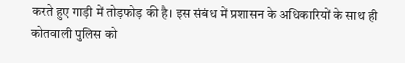करते हुए गाड़ी में तोड़फोड़ की है। इस संबंध में प्रशासन के अधिकारियों के साथ ही कोतवाली पुलिस को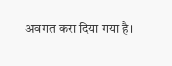अवगत करा दिया गया है।